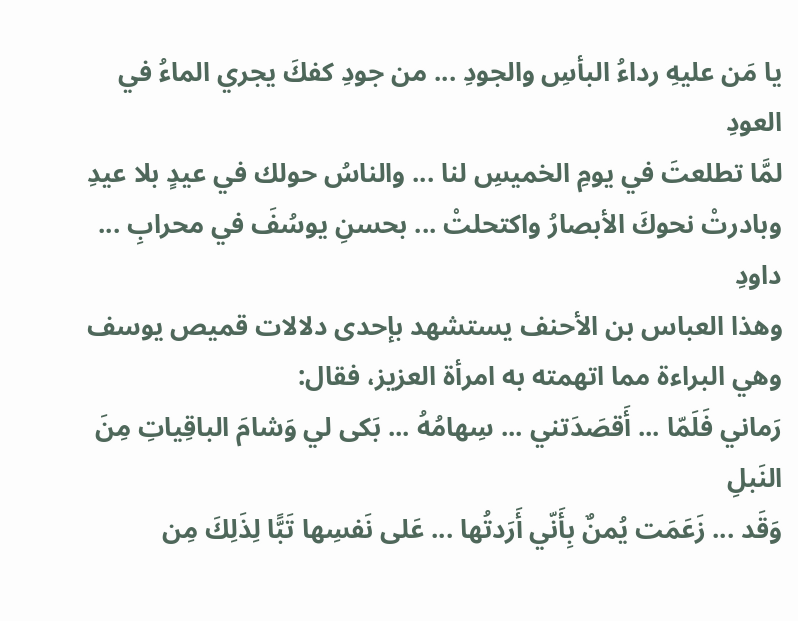يا مَن عليهِ رداءُ البأسِ والجودِ ... من جودِ كفكَ يجري الماءُ في العودِ
لمَّا تطلعتَ في يومِ الخميسِ لنا ... والناسُ حولك في عيدٍ بلا عيدِ
وبادرتْ نحوكَ الأبصارُ واكتحلتْ ... بحسنِ يوسُفَ في محرابِ ... داودِ
وهذا العباس بن الأحنف يستشهد بإحدى دلالات قميص يوسف وهي البراءة مما اتهمته به امرأة العزيز، فقال:
رَماني فَلَمّا ... أَقصَدَتني ... سِهامُهُ ... بَكى لي وَشامَ الباقِياتِ مِنَ النَبلِ
وَقَد ... زَعَمَت يُمنٌ بِأَنّي أَرَدتُها ... عَلى نَفسِها تَبًّا لِذَلِكَ مِن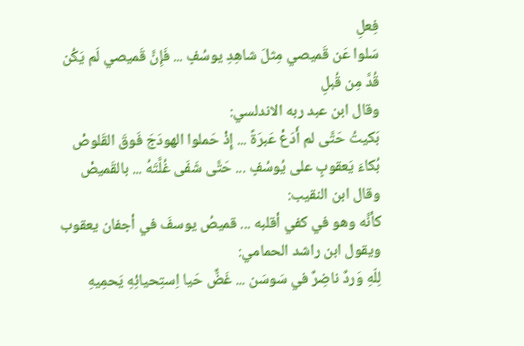فِعلِ
سَلوا عَن قَميصي مِثلَ شاهِدِ يوسُفٍ ... فَإِنَّ قَميصي لَم يَكُن قُدَّ مِن قُبلِ
وقال ابن عبد ربه الاندلسي:
بَكيتُ حَتَّى لم أَدَعْ عَبرَةً ... إِذْ حَملوا الهودَجَ فَوقَ القَلوصْ
بُكاءَ يَعقوبٍ على يُوسُفٍ ... حَتَّى شَفَى غُلَّتَهُ ... بالقَميصْ
وقال ابن النقيب:
كأنَّه وهو في كفي أقلبه ... قميصُ يوسفَ في أجفان يعقوب
ويقول ابن راشد الحمامي:
لِلّهِ وَردٌ ناضِرٌ في سَوسَن ... غَضٌّ حَيا اِستِحيائِهِ يَحمِيهِ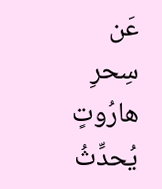عَن سِحرِ هارُوتٍ يُحدِّثُ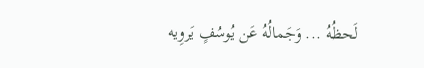لَحظُهُ ... وَجَمالُهُ عَن يُوسُفٍ يَروِيه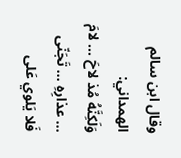وقال ابن سالم الهمداني:
وَلَكِنَّهُ مُذ لاحَ ... لامَ ... عذارِهِ ... تَجَنّى فَلا يَلوي عَلى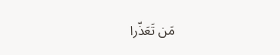مَن تَعَذّرا